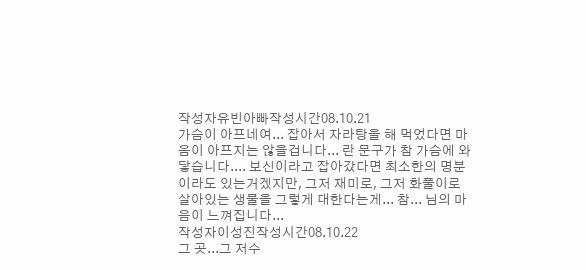작성자유빈아빠작성시간08.10.21
가슴이 아프네여... 잡아서 자라탕을 해 먹었다면 마음이 아프지는 않을겁니다... 란 문구가 참 가슴에 와 닿습니다.... 보신이라고 잡아갔다면 최소한의 명분이라도 있는거겠지만, 그저 재미로, 그저 화풀이로 살아있는 생물을 그렇게 대한다는게... 참... 님의 마음이 느껴집니다...
작성자이성진작성시간08.10.22
그 곳...그 저수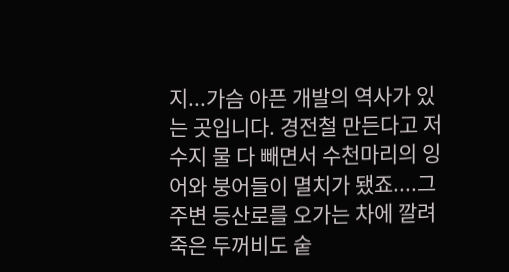지...가슴 아픈 개발의 역사가 있는 곳입니다. 경전철 만든다고 저수지 물 다 빼면서 수천마리의 잉어와 붕어들이 멸치가 됐죠....그 주변 등산로를 오가는 차에 깔려 죽은 두꺼비도 숱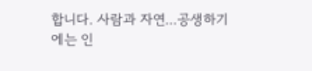합니다. 사람과 자연...공생하기에는 인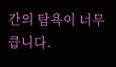간의 탐욕이 너무 큽니다.